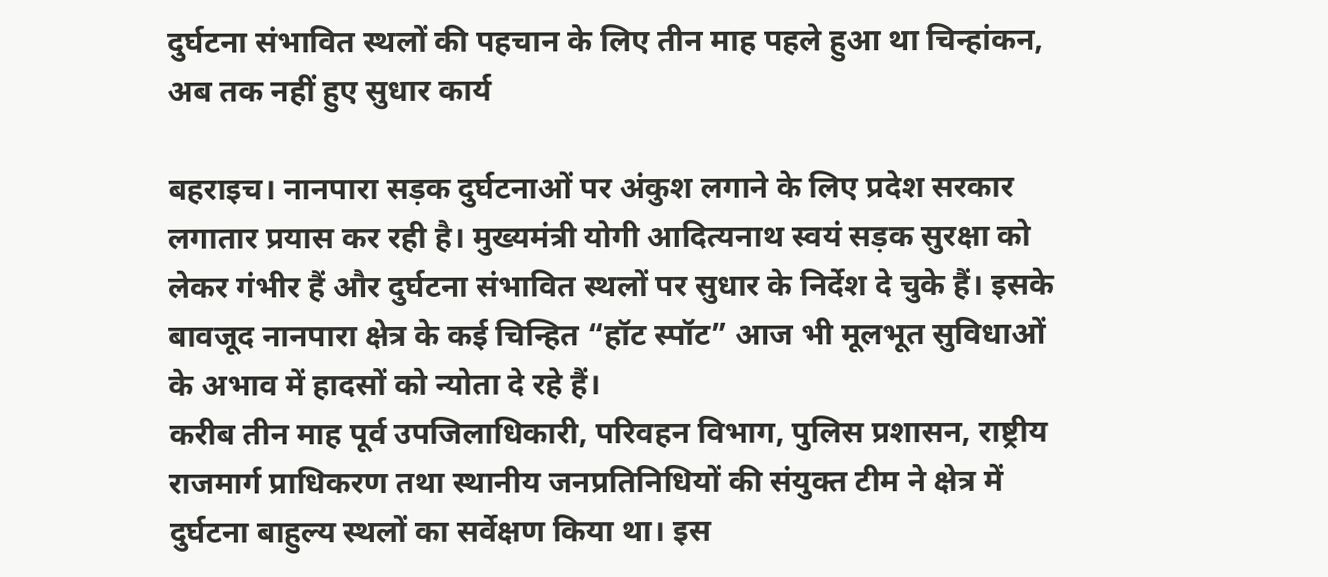दुर्घटना संभावित स्थलों की पहचान के लिए तीन माह पहले हुआ था चिन्हांकन, अब तक नहीं हुए सुधार कार्य

बहराइच। नानपारा सड़क दुर्घटनाओं पर अंकुश लगाने के लिए प्रदेश सरकार लगातार प्रयास कर रही है। मुख्यमंत्री योगी आदित्यनाथ स्वयं सड़क सुरक्षा को लेकर गंभीर हैं और दुर्घटना संभावित स्थलों पर सुधार के निर्देश दे चुके हैं। इसके बावजूद नानपारा क्षेत्र के कई चिन्हित “हॉट स्पॉट” आज भी मूलभूत सुविधाओं के अभाव में हादसों को न्योता दे रहे हैं।
करीब तीन माह पूर्व उपजिलाधिकारी, परिवहन विभाग, पुलिस प्रशासन, राष्ट्रीय राजमार्ग प्राधिकरण तथा स्थानीय जनप्रतिनिधियों की संयुक्त टीम ने क्षेत्र में दुर्घटना बाहुल्य स्थलों का सर्वेक्षण किया था। इस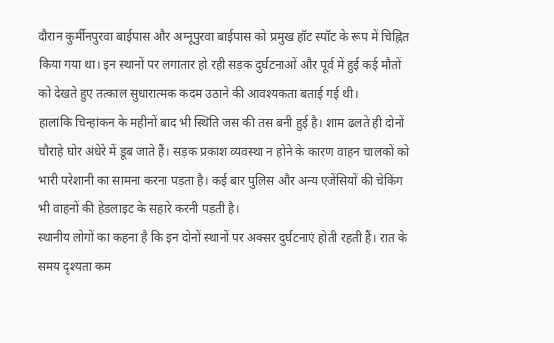दौरान कुर्मीनपुरवा बाईपास और अग्नूपुरवा बाईपास को प्रमुख हॉट स्पॉट के रूप में चिह्नित किया गया था। इन स्थानों पर लगातार हो रही सड़क दुर्घटनाओं और पूर्व में हुई कई मौतों को देखते हुए तत्काल सुधारात्मक कदम उठाने की आवश्यकता बताई गई थी।
हालांकि चिन्हांकन के महीनों बाद भी स्थिति जस की तस बनी हुई है। शाम ढलते ही दोनों चौराहे घोर अंधेरे में डूब जाते हैं। सड़क प्रकाश व्यवस्था न होने के कारण वाहन चालकों को भारी परेशानी का सामना करना पड़ता है। कई बार पुलिस और अन्य एजेंसियों की चेकिंग भी वाहनों की हेडलाइट के सहारे करनी पड़ती है।
स्थानीय लोगों का कहना है कि इन दोनों स्थानों पर अक्सर दुर्घटनाएं होती रहती हैं। रात के समय दृश्यता कम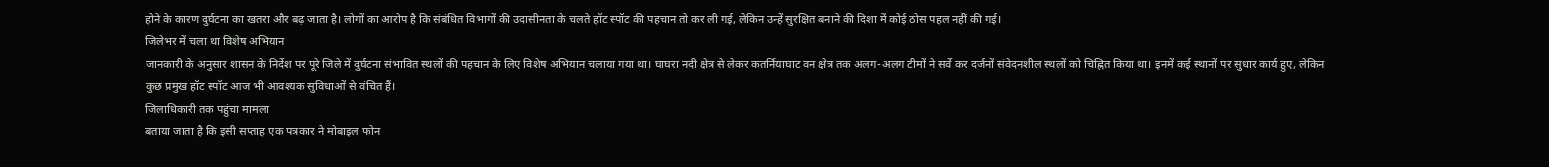होने के कारण दुर्घटना का खतरा और बढ़ जाता है। लोगों का आरोप है कि संबंधित विभागों की उदासीनता के चलते हॉट स्पॉट की पहचान तो कर ली गई, लेकिन उन्हें सुरक्षित बनाने की दिशा में कोई ठोस पहल नहीं की गई।
जिलेभर में चला था विशेष अभियान
जानकारी के अनुसार शासन के निर्देश पर पूरे जिले में दुर्घटना संभावित स्थलों की पहचान के लिए विशेष अभियान चलाया गया था। घाघरा नदी क्षेत्र से लेकर कतर्नियाघाट वन क्षेत्र तक अलग-अलग टीमों ने सर्वे कर दर्जनों संवेदनशील स्थलों को चिह्नित किया था। इनमें कई स्थानों पर सुधार कार्य हुए, लेकिन कुछ प्रमुख हॉट स्पॉट आज भी आवश्यक सुविधाओं से वंचित हैं।
जिलाधिकारी तक पहुंचा मामला
बताया जाता है कि इसी सप्ताह एक पत्रकार ने मोबाइल फोन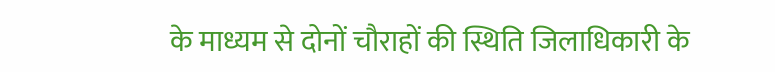के माध्यम से दोनों चौराहों की स्थिति जिलाधिकारी के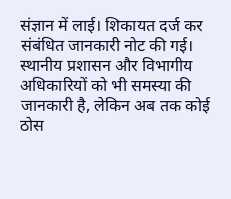संज्ञान में लाई। शिकायत दर्ज कर संबंधित जानकारी नोट की गई। स्थानीय प्रशासन और विभागीय अधिकारियों को भी समस्या की जानकारी है, लेकिन अब तक कोई ठोस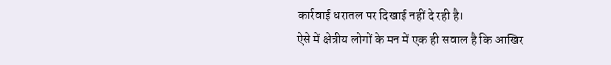कार्रवाई धरातल पर दिखाई नहीं दे रही है।
ऐसे में क्षेत्रीय लोगों के मन में एक ही सवाल है कि आखिर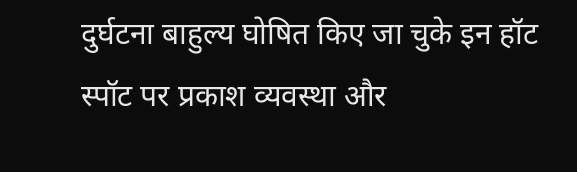दुर्घटना बाहुल्य घोषित किए जा चुके इन हॉट स्पॉट पर प्रकाश व्यवस्था और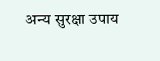अन्य सुरक्षा उपाय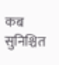कब सुनिश्चित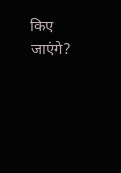किए जाएंगे?